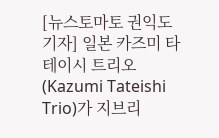[뉴스토마토 권익도 기자] 일본 카즈미 타테이시 트리오(Kazumi Tateishi Trio)가 지브리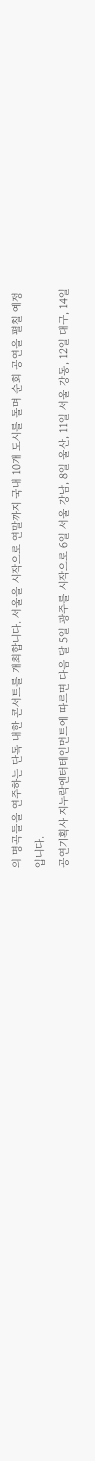의 명곡들을 연주하는 단독 내한 콘서트를 개최합니다. 서울을 시작으로 연말까지 국내 10개 도시를 돌며 순회 공연을 펼칠 예정입니다.
공연기획사 지누락엔터테인먼트에 따르면 다음 달 5일 광주를 시작으로 6일 서울 강남, 8일 울산, 11일 서울 강동, 12일 대구, 14일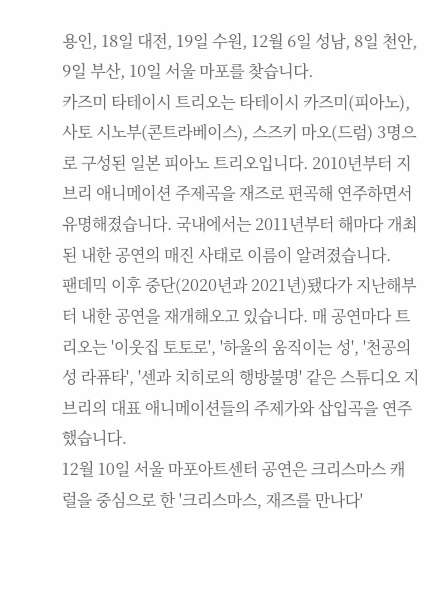용인, 18일 대전, 19일 수원, 12월 6일 성남, 8일 천안, 9일 부산, 10일 서울 마포를 찾습니다.
카즈미 타테이시 트리오는 타테이시 카즈미(피아노), 사토 시노부(콘트라베이스), 스즈키 마오(드럼) 3명으로 구성된 일본 피아노 트리오입니다. 2010년부터 지브리 애니메이션 주제곡을 재즈로 편곡해 연주하면서 유명해졌습니다. 국내에서는 2011년부터 해마다 개최된 내한 공연의 매진 사태로 이름이 알려졌습니다.
팬데믹 이후 중단(2020년과 2021년)됐다가 지난해부터 내한 공연을 재개해오고 있습니다. 매 공연마다 트리오는 '이웃집 토토로', '하울의 움직이는 성', '천공의 성 라퓨타', '센과 치히로의 행방불명' 같은 스튜디오 지브리의 대표 애니메이션들의 주제가와 삽입곡을 연주했습니다.
12월 10일 서울 마포아트센터 공연은 크리스마스 캐럴을 중심으로 한 '크리스마스, 재즈를 만나다'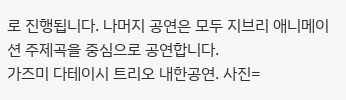로 진행됩니다. 나머지 공연은 모두 지브리 애니메이션 주제곡을 중심으로 공연합니다.
가즈미 다테이시 트리오 내한공연. 사진=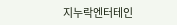지누락엔터테인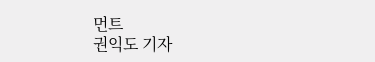먼트
권익도 기자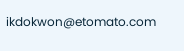ikdokwon@etomato.com